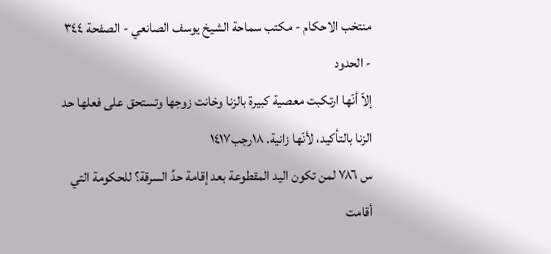منتخب الاحكام - مكتب سماحة الشيخ يوسف الصانعي - الصفحة ٣٤٤ - الحدود
إلاّ أنّها ارتكبت معصية كبيرة بالزنا وخانت زوجها وتستحق على فعلها حد الزنا بالتأكيد، لأنّها زانية. ١٨رجب١٤١٧
س ٧٨٦ لمن تكون اليد المقطوعة بعد إقامة حدِّ السرقة؟ للحكومة التي أقامت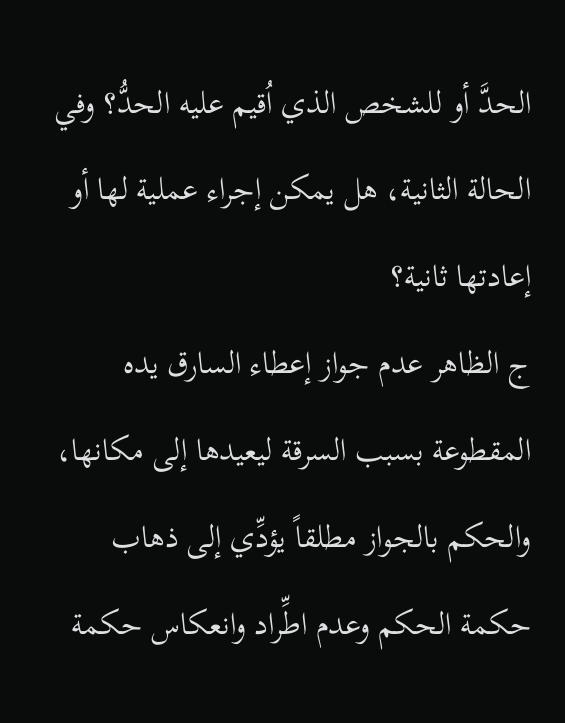الحدَّ أو للشخص الذي اُقيم عليه الحدُّ؟ وفي الحالة الثانية، هل يمكن إجراء عملية لها أو إعادتها ثانية؟
ج الظاهر عدم جواز إعطاء السارق يده المقطوعة بسبب السرقة ليعيدها إلى مكانها، والحكم بالجواز مطلقاً يؤدِّي إلى ذهاب حكمة الحكم وعدم اطِّراد وانعكاس حكمة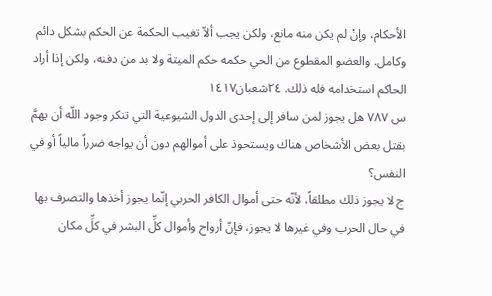الأحكام، وإنْ لم يكن منه مانع، ولكن يجب ألاّ تغيب الحكمة عن الحكم بشكل دائم وكامل. والعضو المقطوع من الحي حكمه حكم الميتة ولا بد من دفنه، ولكن إذا أراد الحاكم استخدامه فله ذلك. ٢٤شعبان١٤١٧
س ٧٨٧ هل يجوز لمن سافر إلى إحدى الدول الشيوعية التي تنكر وجود اللّه أن يهمَّ بقتل بعض الأشخاص هناك ويستحوذ على أموالهم دون أن يواجه ضرراً مالياً أو في النفس؟
ج لا يجوز ذلك مطلقاً، لأنّه حتى أموال الكافر الحربي إنّما يجوز أخذها والتصرف بها في حال الحرب وفي غيرها لا يجوز، فإنّ أرواح وأموال كلِّ البشر في كلِّ مكان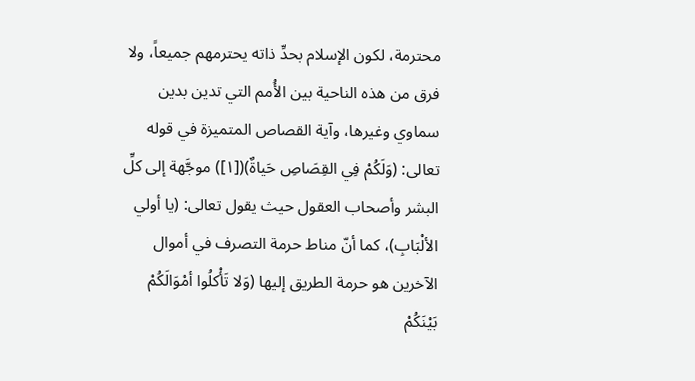محترمة، لكون الإسلام بحدِّ ذاته يحترمهم جميعاً، ولا فرق من هذه الناحية بين الأُمم التي تدين بدين سماوي وغيرها، وآية القصاص المتميزة في قوله تعالى: (وَلَكُمْ فِي القِصَاصِ حَياةٌ)([١]) موجَّهة إلى كلِّ البشر وأصحاب العقول حيث يقول تعالى: (يا أولي الألْبَابِ)، كما أنّ مناط حرمة التصرف في أموال الآخرين هو حرمة الطريق إليها (وَلا تَأْكلُوا أمْوَالَكُمْ بَيْنَكُمْ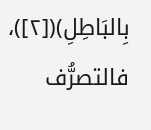بِالبَاطِلِ)([٢])، فالتصرُّف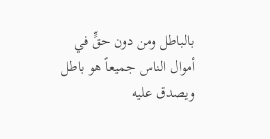بالباطل ومن دون حقٍّ في أموال الناس جميعاً هو باطل ويصدق عليه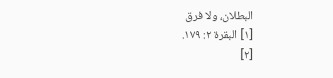البطلان، ولا فرق
[١] البقرة ٢: ١٧٩.
[٢]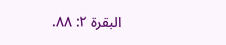البقرة ٢: ٨٨.